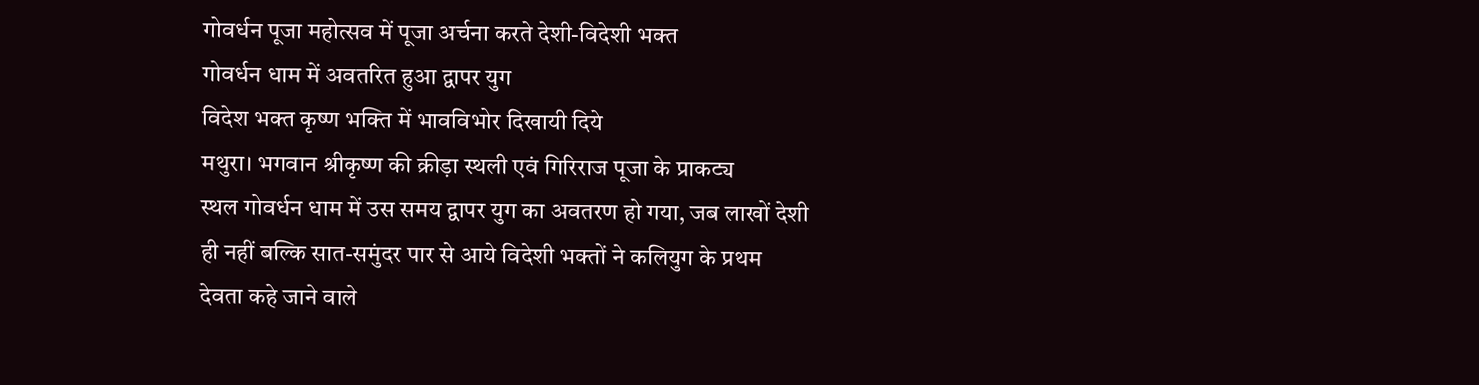गोवर्धन पूजा महोत्सव में पूजा अर्चना करते देशी-विदेशी भक्त
गोवर्धन धाम में अवतरित हुआ द्वापर युग
विदेश भक्त कृष्ण भक्ति में भावविभोर दिखायी दिये
मथुरा। भगवान श्रीकृष्ण की क्रीड़ा स्थली एवं गिरिराज पूजा के प्राकट्य
स्थल गोवर्धन धाम में उस समय द्वापर युग का अवतरण हो गया, जब लाखों देशी
ही नहीं बल्कि सात-समुंदर पार से आये विदेशी भक्तों ने कलियुग के प्रथम
देवता कहे जाने वाले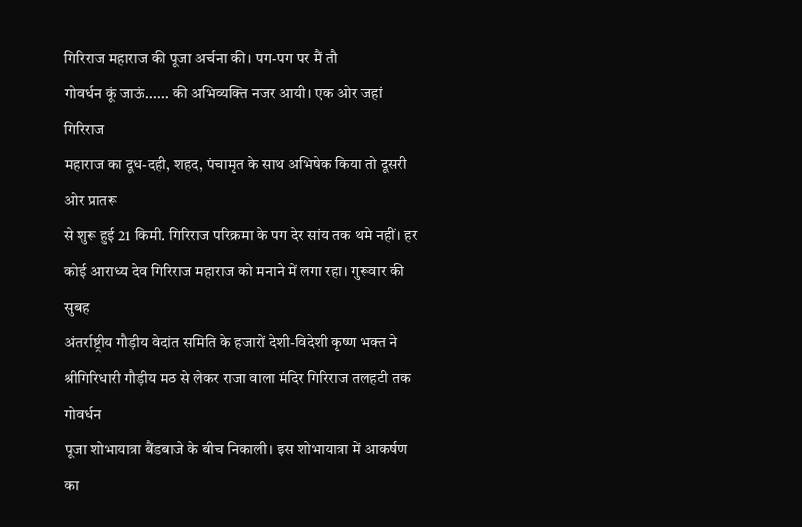गिरिराज महाराज की पूजा अर्चना की। पग-पग पर मैं तौ
गोवर्धन कूं जाऊं...... की अभिव्यक्ति नजर आयी। एक ओर जहां गिरिराज
महाराज का दूध-दही, शहद, पंचामृत के साथ अभिषेक किया तो दूसरी ओर प्रातरू
से शुरू हुई 21 किमी. गिरिराज परिक्रमा के पग देर सांय तक थमे नहीं। हर
कोई आराध्य देव गिरिराज महाराज को मनाने में लगा रहा। गुरूवार की सुबह
अंतर्राष्ट्रीय गौड़ीय वेदांत समिति के हजारों देशी-विदेशी कृष्ण भक्त ने
श्रीगिरिधारी गौड़ीय मठ से लेकर राजा वाला मंदिर गिरिराज तलहटी तक गोवर्धन
पूजा शोभायात्रा बैंडबाजे के बीच निकाली। इस शोभायात्रा में आकर्षण का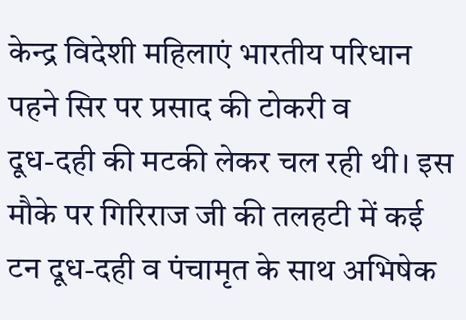केन्द्र विदेशी महिलाएं भारतीय परिधान पहने सिर पर प्रसाद की टोकरी व
दूध-दही की मटकी लेकर चल रही थी। इस मौके पर गिरिराज जी की तलहटी में कई
टन दूध-दही व पंचामृत के साथ अभिषेक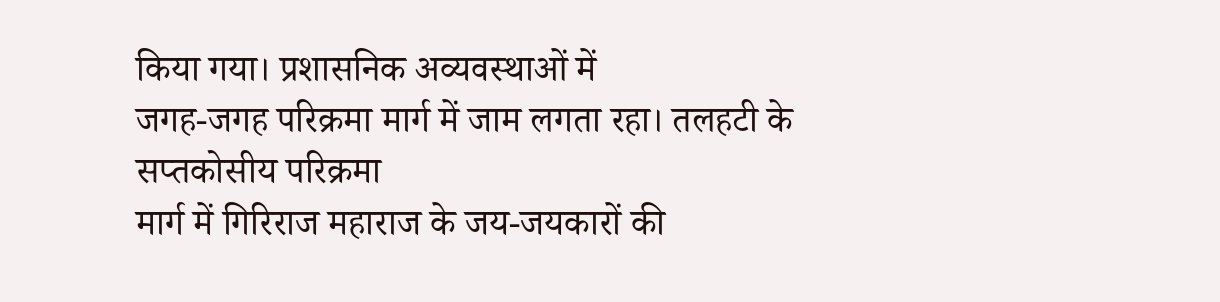किया गया। प्रशासनिक अव्यवस्थाओं में
जगह-जगह परिक्रमा मार्ग में जाम लगता रहा। तलहटी के सप्तकोसीय परिक्रमा
मार्ग में गिरिराज महाराज के जय-जयकारों की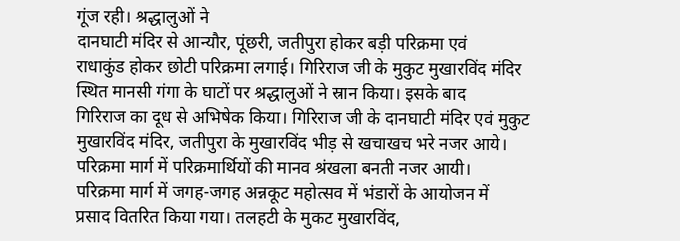गूंज रही। श्रद्धालुओं ने
दानघाटी मंदिर से आन्यौर, पूंछरी, जतीपुरा होकर बड़ी परिक्रमा एवं
राधाकुंड होकर छोटी परिक्रमा लगाई। गिरिराज जी के मुकुट मुखारविंद मंदिर
स्थित मानसी गंगा के घाटों पर श्रद्धालुओं ने स्रान किया। इसके बाद
गिरिराज का दूध से अभिषेक किया। गिरिराज जी के दानघाटी मंदिर एवं मुकुट
मुखारविंद मंदिर, जतीपुरा के मुखारविंद भीड़ से खचाखच भरे नजर आये।
परिक्रमा मार्ग में परिक्रमार्थियों की मानव श्रंखला बनती नजर आयी।
परिक्रमा मार्ग में जगह-जगह अन्नकूट महोत्सव में भंडारों के आयोजन में
प्रसाद वितरित किया गया। तलहटी के मुकट मुखारविंद,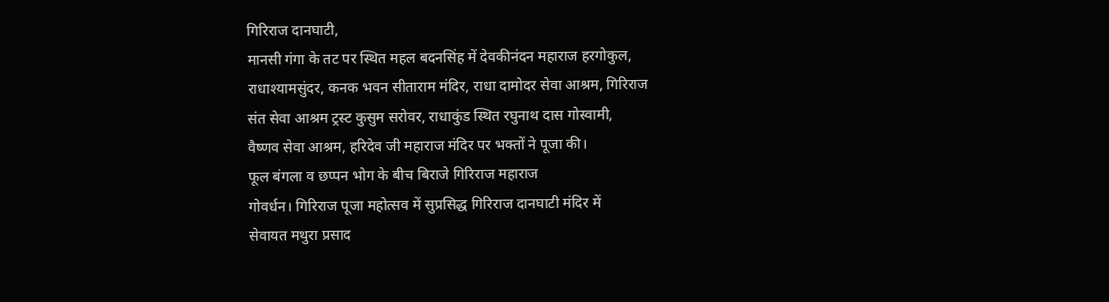गिरिराज दानघाटी,
मानसी गंगा के तट पर स्थित महल बदनसिंह में देवकीनंदन महाराज हरगोकुल,
राधाश्यामसुंदर, कनक भवन सीताराम मंदिर, राधा दामोदर सेवा आश्रम, गिरिराज
संत सेवा आश्रम ट्रस्ट कुसुम सरोवर, राधाकुंड स्थित रघुनाथ दास गोस्वामी,
वैष्णव सेवा आश्रम, हरिदेव जी महाराज मंदिर पर भक्तों ने पूजा की।
फूल बंगला व छप्पन भोग के बीच बिराजे गिरिराज महाराज
गोवर्धन। गिरिराज पूजा महोत्सव में सुप्रसिद्ध गिरिराज दानघाटी मंदिर में
सेवायत मथुरा प्रसाद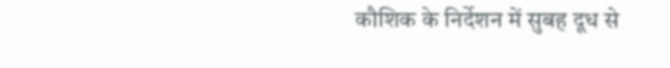कौशिक के निर्देशन में सुबह दूध से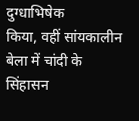दुग्धाभिषेक
किया, वहीं सांयकालीन बेला में चांदी के सिंहासन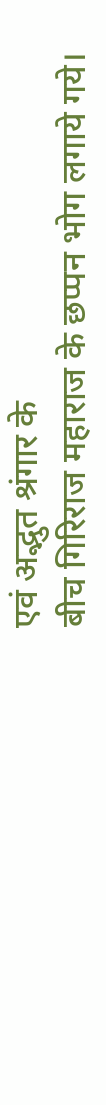एवं अद्भुत श्रंगार के
बीच गिरिराज महाराज के छप्पन भोग लगाये गये।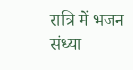रात्रि में भजन संध्या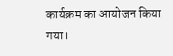कार्यक्रम का आयोजन किया गया।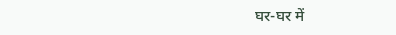घर-घर में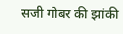सजी गोबर की झांकी